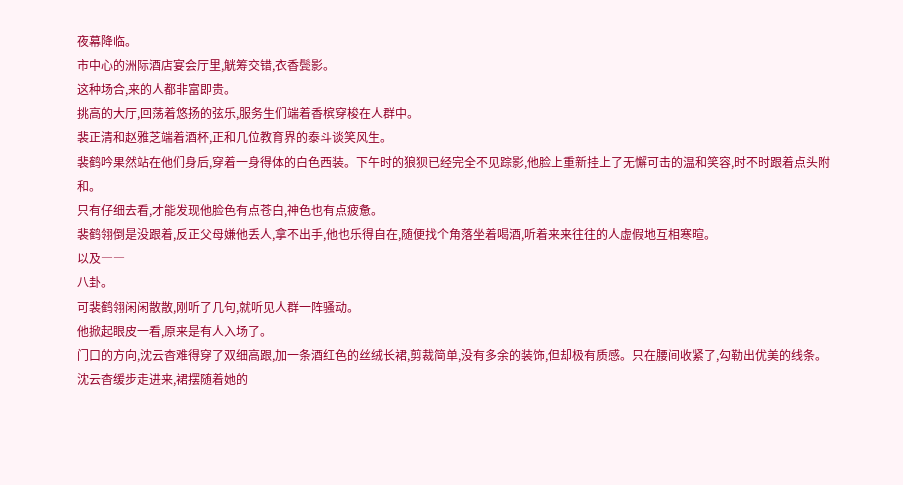夜幕降临。
市中心的洲际酒店宴会厅里,觥筹交错,衣香鬓影。
这种场合,来的人都非富即贵。
挑高的大厅,回荡着悠扬的弦乐,服务生们端着香槟穿梭在人群中。
裴正清和赵雅芝端着酒杯,正和几位教育界的泰斗谈笑风生。
裴鹤吟果然站在他们身后,穿着一身得体的白色西装。下午时的狼狈已经完全不见踪影,他脸上重新挂上了无懈可击的温和笑容,时不时跟着点头附和。
只有仔细去看,才能发现他脸色有点苍白,神色也有点疲惫。
裴鹤翎倒是没跟着,反正父母嫌他丢人,拿不出手,他也乐得自在,随便找个角落坐着喝酒,听着来来往往的人虚假地互相寒暄。
以及――
八卦。
可裴鹤翎闲闲散散,刚听了几句,就听见人群一阵骚动。
他掀起眼皮一看,原来是有人入场了。
门口的方向,沈云杳难得穿了双细高跟,加一条酒红色的丝绒长裙,剪裁简单,没有多余的装饰,但却极有质感。只在腰间收紧了,勾勒出优美的线条。
沈云杳缓步走进来,裙摆随着她的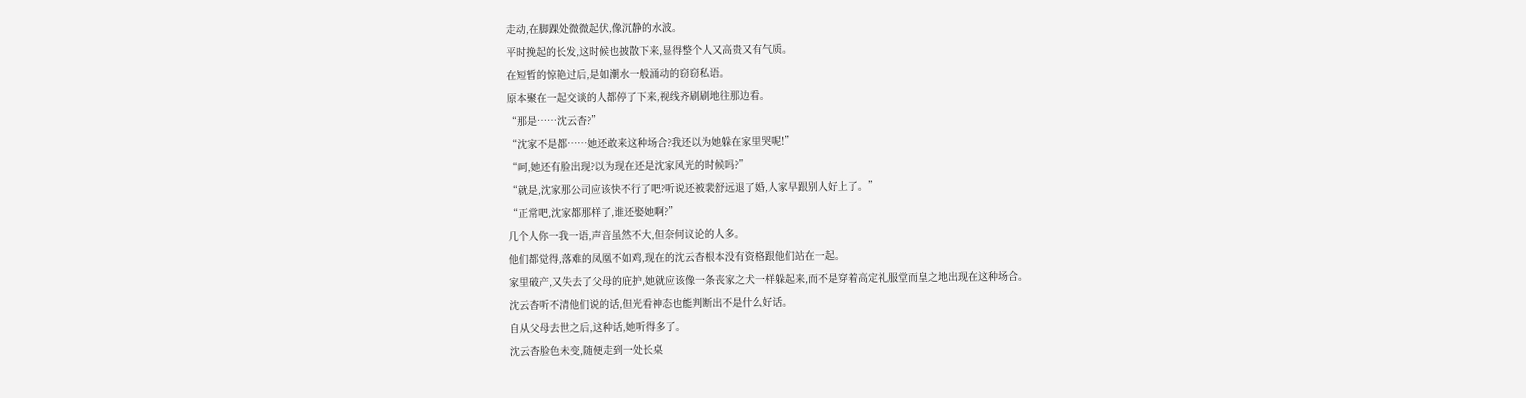走动,在脚踝处微微起伏,像沉静的水波。
平时挽起的长发,这时候也披散下来,显得整个人又高贵又有气质。
在短暂的惊艳过后,是如潮水一般涌动的窃窃私语。
原本聚在一起交谈的人都停了下来,视线齐刷刷地往那边看。
“那是……沈云杳?”
“沈家不是都……她还敢来这种场合?我还以为她躲在家里哭呢!”
“呵,她还有脸出现?以为现在还是沈家风光的时候吗?”
“就是,沈家那公司应该快不行了吧?听说还被裴舒远退了婚,人家早跟别人好上了。”
“正常吧,沈家都那样了,谁还娶她啊?”
几个人你一我一语,声音虽然不大,但奈何议论的人多。
他们都觉得,落难的凤凰不如鸡,现在的沈云杳根本没有资格跟他们站在一起。
家里破产,又失去了父母的庇护,她就应该像一条丧家之犬一样躲起来,而不是穿着高定礼服堂而皇之地出现在这种场合。
沈云杳听不清他们说的话,但光看神态也能判断出不是什么好话。
自从父母去世之后,这种话,她听得多了。
沈云杳脸色未变,随便走到一处长桌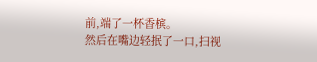前,端了一杯香槟。
然后在嘴边轻抿了一口,扫视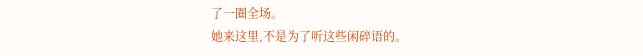了一圈全场。
她来这里,不是为了听这些闲碎语的。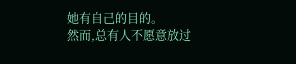她有自己的目的。
然而,总有人不愿意放过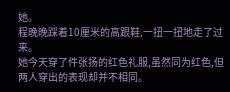她。
程晚晚踩着10厘米的高跟鞋,一扭一扭地走了过来。
她今天穿了件张扬的红色礼服,虽然同为红色,但两人穿出的表现却并不相同。